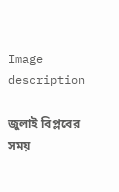Image description

জুলাই বিপ্লবের সময়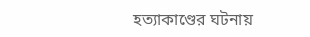হত্যাকাণ্ডের ঘটনায়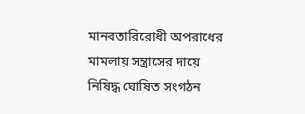মানবতারিরোধী অপরাধের মামলায় সন্ত্রাসের দায়ে নিষিদ্ধ ঘোষিত সংগঠন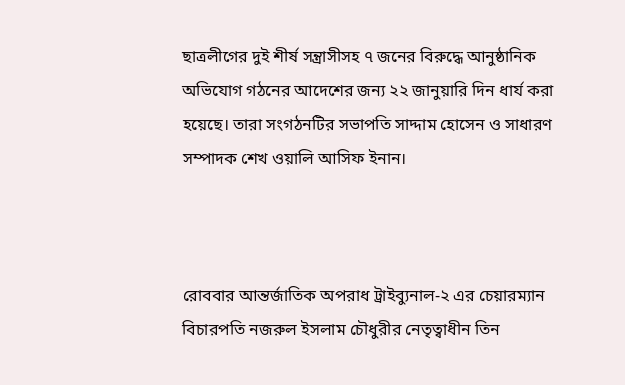ছাত্রলীগের দুই শীর্ষ সন্ত্রাসীসহ ৭ জনের বিরুদ্ধে আনুষ্ঠানিক অভিযোগ গঠনের আদেশের জন্য ২২ জানুয়ারি দিন ধার্য করা হয়েছে। তারা সংগঠনটির সভাপতি সাদ্দাম হোসেন ও সাধারণ সম্পাদক শেখ ওয়ালি আসিফ ইনান।



রোববার আন্তর্জাতিক অপরাধ ট্রাইব্যুনাল-২ এর চেয়ারম্যান বিচারপতি নজরুল ইসলাম চৌধুরীর নেতৃত্বাধীন তিন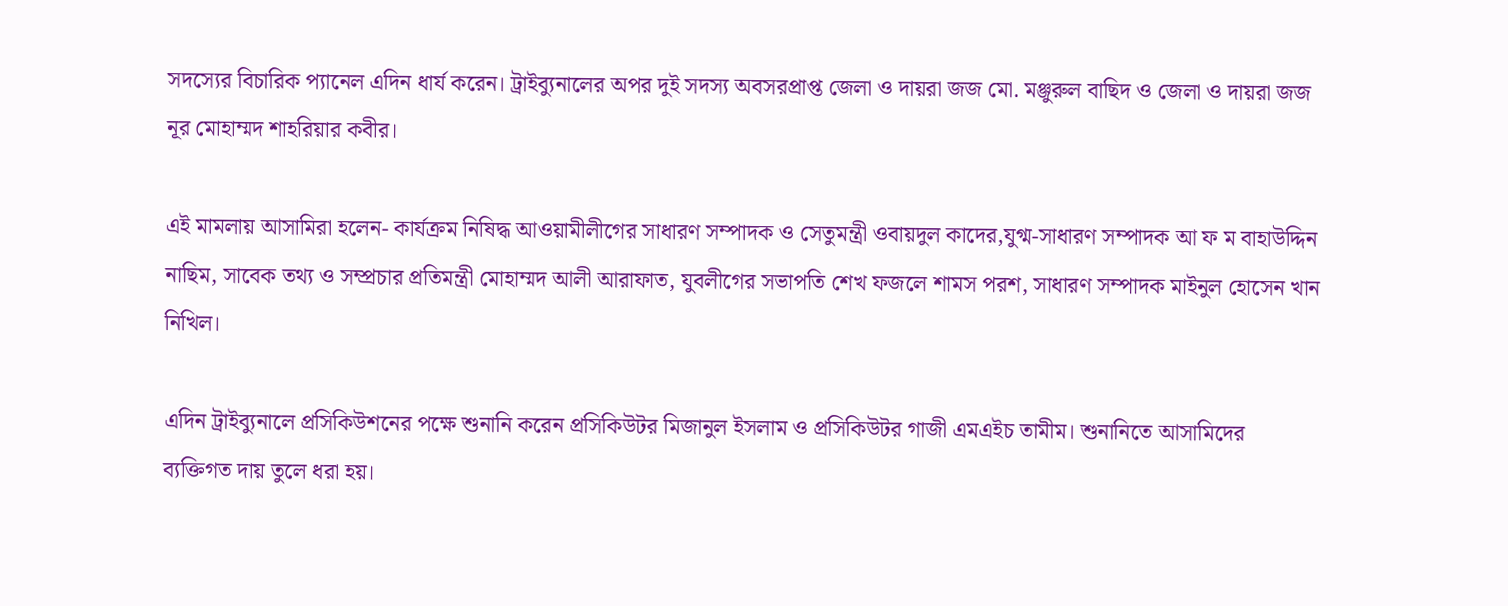সদস্যের বিচারিক প্যানেল এদিন ধার্য করেন। ট্রাইব্যুনালের অপর দুই সদস্য অবসরপ্রাপ্ত জেলা ও দায়রা জজ মো. মঞ্জুরুল বাছিদ ও জেলা ও দায়রা জজ নূর মোহাম্মদ শাহরিয়ার কবীর।

এই মামলায় আসামিরা হলেন- কার্যক্রম নিষিদ্ধ আওয়ামীলীগের সাধারণ সম্পাদক ও সেতুমন্ত্রী ওবায়দুল কাদের,যুগ্ম-সাধারণ সম্পাদক আ ফ ম বাহাউদ্দিন নাছিম, সাবেক তথ্য ও সম্প্রচার প্রতিমন্ত্রী মোহাম্মদ আলী আরাফাত, যুবলীগের সভাপতি শেখ ফজলে শামস পরশ, সাধারণ সম্পাদক মাইনুল হোসেন খান নিখিল।

এদিন ট্রাইব্যুনালে প্রসিকিউশনের পক্ষে শুনানি করেন প্রসিকিউটর মিজানুল ইসলাম ও প্রসিকিউটর গাজী এমএইচ তামীম। শুনানিতে আসামিদের ব্যক্তিগত দায় তুলে ধরা হয়।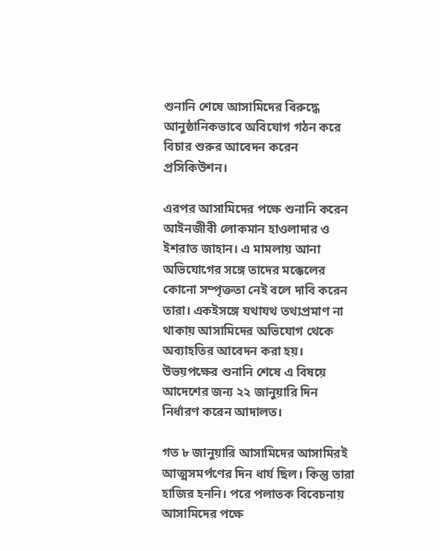শুনানি শেষে আসামিদের বিরুদ্ধে আনুষ্ঠানিকভাবে অবিযোগ গঠন করে বিচার শুরুর আবেদন করেন প্রসিকিউশন।

এরপর আসামিদের পক্ষে শুনানি করেন আইনজীবী লোকমান হাওলাদার ও ইশরাত জাহান। এ মামলায় আনা অভিযোগের সঙ্গে তাদের মক্কেলের কোনো সম্পৃক্ততা নেই বলে দাবি করেন তারা। একইসঙ্গে যথাযথ তথ্যপ্রমাণ না থাকায় আসামিদের অভিযোগ থেকে অব্যাহতির আবেদন করা হয়। উভয়পক্ষের শুনানি শেষে এ বিষয়ে আদেশের জন্য ২২ জানুয়ারি দিন নির্ধারণ করেন আদালত।

গত ৮ জানুয়ারি আসামিদের আসামিরই আত্মসমর্পণের দিন ধার্য ছিল। কিন্তু তারা হাজির হননি। পরে পলাতক বিবেচনায় আসামিদের পক্ষে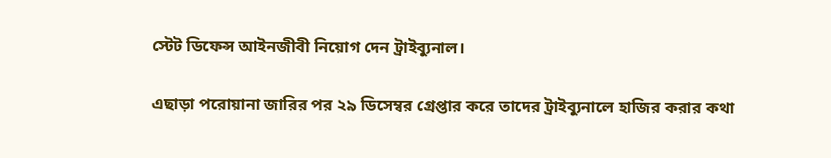স্টেট ডিফেন্স আইনজীবী নিয়োগ দেন ট্রাইব্যুনাল।

এছাড়া পরোয়ানা জারির পর ২৯ ডিসেম্বর গ্রেপ্তার করে তাদের ট্রাইব্যুনালে হাজির করার কথা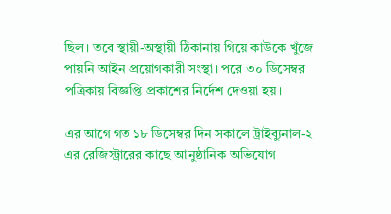ছিল। তবে স্থায়ী-অস্থায়ী ঠিকানায় গিয়ে কাউকে খুঁজে পায়নি আইন প্রয়োগকারী সংস্থা। পরে ৩০ ডিসেম্বর পত্রিকায় বিজ্ঞপ্তি প্রকাশের নির্দেশ দেওয়া হয়।

এর আগে গত ১৮ ডিসেম্বর দিন সকালে ট্রাইব্যুনাল-২ এর রেজিস্ট্রারের কাছে আনুষ্ঠানিক অভিযোগ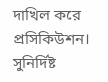দাখিল করে প্রসিকিউশন। সুনির্দিষ্ট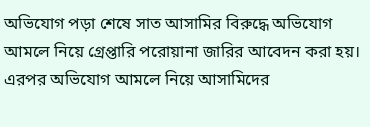অভিযোগ পড়া শেষে সাত আসামির বিরুদ্ধে অভিযোগ আমলে নিয়ে গ্রেপ্তারি পরোয়ানা জারির আবেদন করা হয়। এরপর অভিযোগ আমলে নিয়ে আসামিদের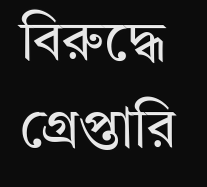বিরুদ্ধে গ্রেপ্তারি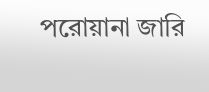পরোয়ানা জারি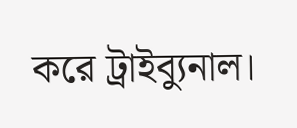করে ট্রাইব্যুনাল।